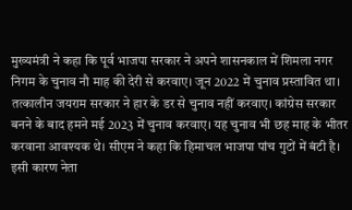मुख्यमंत्री ने कहा कि पूर्व भाजपा सरकार ने अपने शासनकाल में शिमला नगर निगम के चुनाव नौ माह की देरी से करवाए। जून 2022 में चुनाव प्रस्तावित था। तत्कालीन जयराम सरकार ने हार के डर से चुनाव नहीं करवाए। कांग्रेस सरकार बनने के बाद हमने मई 2023 में चुनाव करवाए। यह चुनाव भी छह माह के भीतर करवाना आवश्यक थे। सीएम ने कहा कि हिमाचल भाजपा पांच गुटों में बंटी है। इसी कारण नेता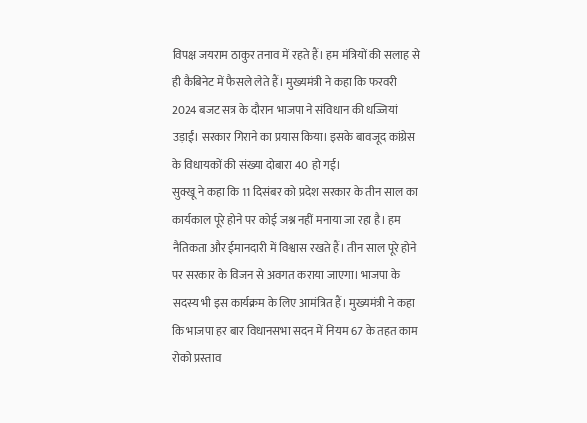विपक्ष जयराम ठाकुर तनाव में रहते हैं। हम मंत्रियों की सलाह से ही कैबिनेट में फैसले लेते हैं। मुख्यमंत्री ने कहा कि फरवरी 2024 बजट सत्र के दौरान भाजपा ने संविधान की धज्जियां उड़ाईं। सरकार गिराने का प्रयास किया। इसके बावजूद कांग्रेस के विधायकों की संख्या दोबारा 40 हो गई।
सुक्खू ने कहा कि 11 दिसंबर को प्रदेश सरकार के तीन साल का कार्यकाल पूरे होने पर कोई जश्न नहीं मनाया जा रहा है। हम नैतिकता और ईमानदारी में विश्वास रखते हैं। तीन साल पूरे होने पर सरकार के विजन से अवगत कराया जाएगा। भाजपा के सदस्य भी इस कार्यक्रम के लिए आमंत्रित हैं। मुख्यमंत्री ने कहा कि भाजपा हर बार विधानसभा सदन में नियम 67 के तहत काम रोको प्रस्ताव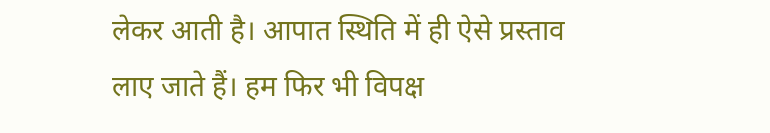लेकर आती है। आपात स्थिति में ही ऐसे प्रस्ताव लाए जाते हैं। हम फिर भी विपक्ष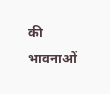की भावनाओं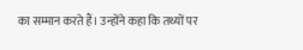का सम्मान करते हैं। उन्होंने कहा कि तथ्यों पर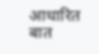आधारित बात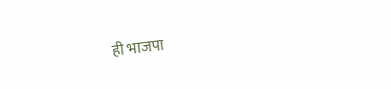ही भाजपा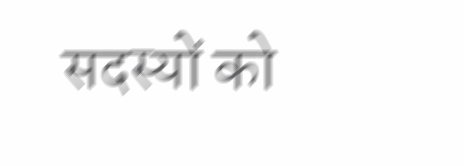सदस्यों को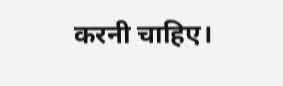करनी चाहिए।